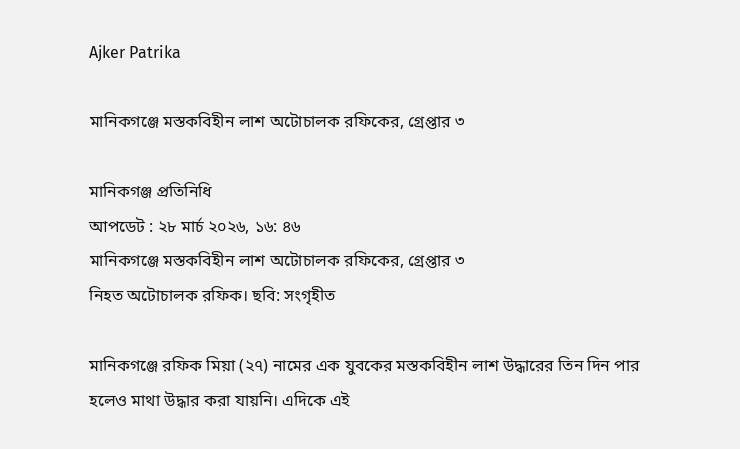Ajker Patrika

মানিকগঞ্জে মস্তকবিহীন লাশ অটোচালক রফিকের, গ্রেপ্তার ৩

মানিকগঞ্জ প্রতিনিধি
আপডেট : ২৮ মার্চ ২০২৬, ১৬: ৪৬
মানিকগঞ্জে মস্তকবিহীন লাশ অটোচালক রফিকের, গ্রেপ্তার ৩
নিহত অটোচালক রফিক। ছবি: সংগৃহীত

মানিকগঞ্জে রফিক মিয়া (২৭) নামের এক যুবকের মস্তকবিহীন লাশ উদ্ধারের তিন দিন পার হলেও মাথা উদ্ধার করা যায়নি। এদিকে এই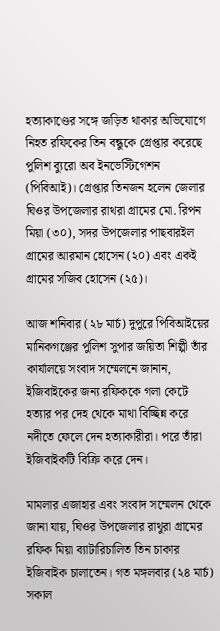হত্যাকাণ্ডের সঙ্গে জড়িত থাকার অভিযোগে নিহত রফিকের তিন বন্ধুকে গ্রেপ্তার করেছে পুলিশ ব্যুরো অব ইনভেস্টিগেশন (পিবিআই)। গ্রেপ্তার তিনজন হলেন জেলার ঘিওর উপজেলার রাথরা গ্রামের মো. রিপন মিয়া (৩০), সদর উপজেলার পাছবারইল গ্রামের আরমান হোসেন (২০) এবং একই গ্রামের সজিব হোসেন (২৫)।

আজ শনিবার (২৮ মার্চ) দুপুরে পিবিআইয়ের মানিকগঞ্জের পুলিশ সুপার জয়িতা শিল্পী তাঁর কার্যালয়ে সংবাদ সম্মেলনে জানান, ইজিবাইকের জন্য রফিককে গলা কেটে হত্যার পর দেহ থেকে মাথা বিচ্ছিন্ন করে নদীতে ফেলে দেন হত্যাকারীরা। পরে তাঁরা ইজিবাইকটি বিক্রি করে দেন।

মামলার এজাহার এবং সংবাদ সম্মেলন থেকে জানা যায়, ঘিওর উপজেলার রাথুরা গ্রামের রফিক মিয়া ব্যাটারিচালিত তিন চাকার ইজিবাইক চালাতেন। গত মঙ্গলবার (২৪ মার্চ) সকাল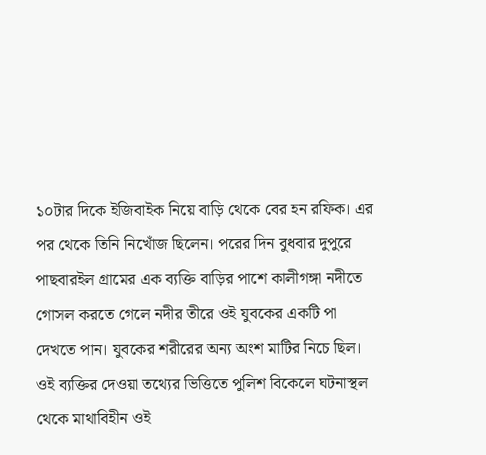১০টার দিকে ইজিবাইক নিয়ে বাড়ি থেকে বের হন রফিক। এর পর থেকে তিনি নিখোঁজ ছিলেন। পরের দিন বুধবার দুপুরে পাছবারইল গ্রামের এক ব্যক্তি বাড়ির পাশে কালীগঙ্গা নদীতে গোসল করতে গেলে নদীর তীরে ওই যুবকের একটি পা দেখতে পান। যুবকের শরীরের অন্য অংশ মাটির নিচে ছিল। ওই ব্যক্তির দেওয়া তথ্যের ভিত্তিতে পুলিশ বিকেলে ঘটনাস্থল থেকে মাথাবিহীন ওই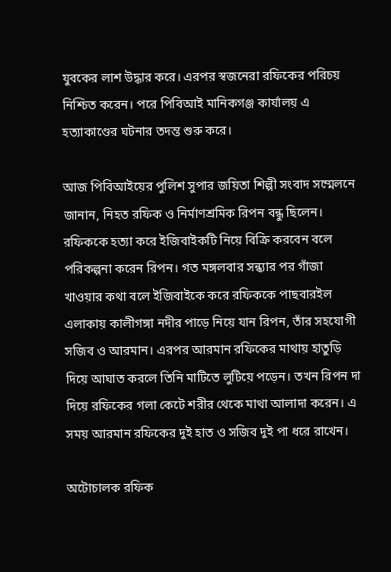যুবকের লাশ উদ্ধার করে। এরপর স্বজনেরা রফিকের পরিচয় নিশ্চিত করেন। পরে পিবিআই মানিকগঞ্জ কার্যালয় এ হত্যাকাণ্ডের ঘটনার তদন্ত শুরু করে।

আজ পিবিআইয়ের পুলিশ সুপার জয়িতা শিল্পী সংবাদ সম্মেলনে জানান, নিহত রফিক ও নির্মাণশ্রমিক রিপন বন্ধু ছিলেন। রফিককে হত্যা করে ইজিবাইকটি নিয়ে বিক্রি করবেন বলে পরিকল্পনা করেন রিপন। গত মঙ্গলবার সন্ধ্যার পর গাঁজা খাওয়ার কথা বলে ইজিবাইকে করে রফিককে পাছবারইল এলাকায় কালীগঙ্গা নদীর পাড়ে নিয়ে যান রিপন, তাঁর সহযোগী সজিব ও আরমান। এরপর আরমান রফিকের মাথায় হাতুড়ি দিয়ে আঘাত করলে তিনি মাটিতে লুটিয়ে পড়েন। তখন রিপন দা দিয়ে রফিকের গলা কেটে শরীর থেকে মাথা আলাদা করেন। এ সময় আরমান রফিকের দুই হাত ও সজিব দুই পা ধরে রাখেন।

অটোচালক রফিক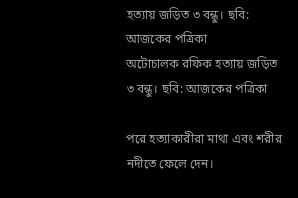হত্যায় জড়িত ৩ বন্ধু। ছবি: আজকের পত্রিকা
অটোচালক রফিক হত্যায় জড়িত ৩ বন্ধু। ছবি: আজকের পত্রিকা

পরে হত্যাকারীরা মাথা এবং শরীর নদীতে ফেলে দেন।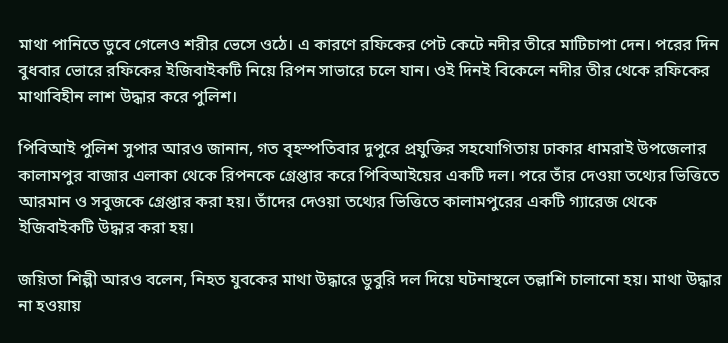মাথা পানিতে ডুবে গেলেও শরীর ভেসে ওঠে। এ কারণে রফিকের পেট কেটে নদীর তীরে মাটিচাপা দেন। পরের দিন বুধবার ভোরে রফিকের ইজিবাইকটি নিয়ে রিপন সাভারে চলে যান। ওই দিনই বিকেলে নদীর তীর থেকে রফিকের মাথাবিহীন লাশ উদ্ধার করে পুলিশ।

পিবিআই পুলিশ সুপার আরও জানান, গত বৃহস্পতিবার দুপুরে প্রযুক্তির সহযোগিতায় ঢাকার ধামরাই উপজেলার কালামপুর বাজার এলাকা থেকে রিপনকে গ্রেপ্তার করে পিবিআইয়ের একটি দল। পরে তাঁর দেওয়া তথ্যের ভিত্তিতে আরমান ও সবুজকে গ্রেপ্তার করা হয়। তাঁদের দেওয়া তথ্যের ভিত্তিতে কালামপুরের একটি গ্যারেজ থেকে ইজিবাইকটি উদ্ধার করা হয়।

জয়িতা শিল্পী আরও বলেন, নিহত যুবকের মাথা উদ্ধারে ডুবুরি দল দিয়ে ঘটনাস্থলে তল্লাশি চালানো হয়। মাথা উদ্ধার না হওয়ায়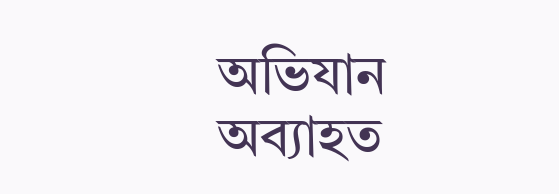অভিযান অব্যাহত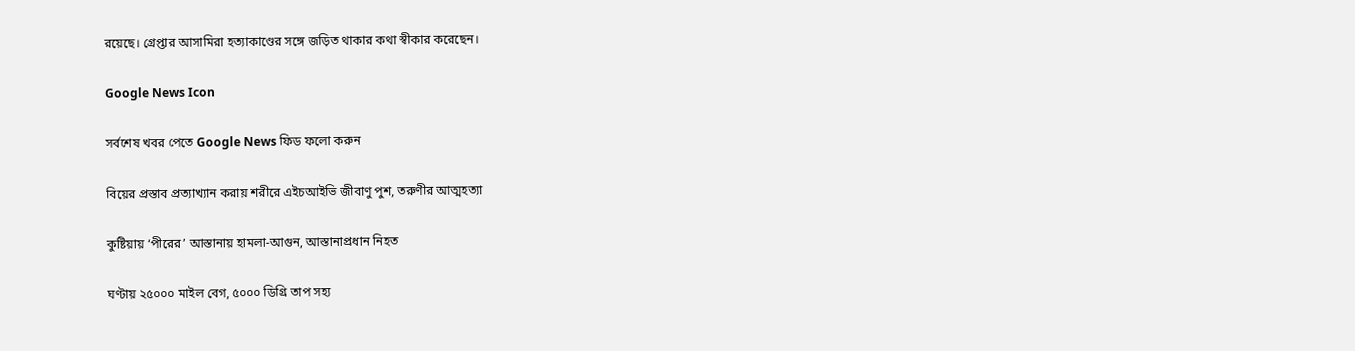রয়েছে। গ্রেপ্তার আসামিরা হত্যাকাণ্ডের সঙ্গে জড়িত থাকার কথা স্বীকার করেছেন।

Google News Icon

সর্বশেষ খবর পেতে Google News ফিড ফলো করুন

বিয়ের প্রস্তাব প্রত্যাখ্যান করায় শরীরে এইচআইভি জীবাণু পুশ, তরুণীর আত্মহত্যা

কুষ্টিয়ায় ‘পীরের’ আস্তানায় হামলা-আগুন, আস্তানাপ্রধান নিহত

ঘণ্টায় ২৫০০০ মাইল বেগ, ৫০০০ ডিগ্রি তাপ সহ্য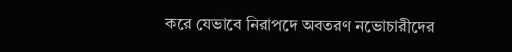করে যেভাবে নিরাপদে অবতরণ নভোচারীদের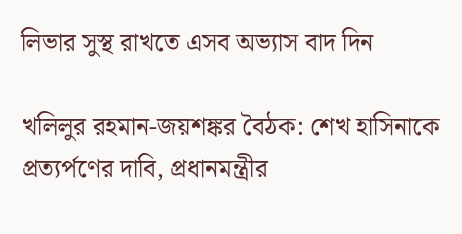লিভার সুস্থ রাখতে এসব অভ্যাস বাদ দিন

খলিলুর রহমান-জয়শঙ্কর বৈঠক: শেখ হাসিনাকে প্রত্যর্পণের দাবি, প্রধানমন্ত্রীর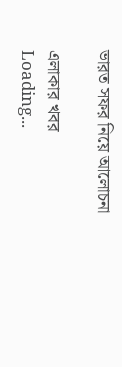ভারত সফর নিয়ে আলোচনা

এলাকার খবর
Loading...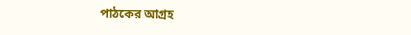পাঠকের আগ্রহ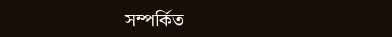সম্পর্কিত